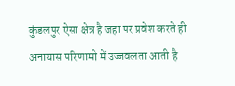कुंडलपुर ऐसा क्षेत्र है जहा पर प्रवेश करते ही अनायास परिणामो में उज्जवलता आती है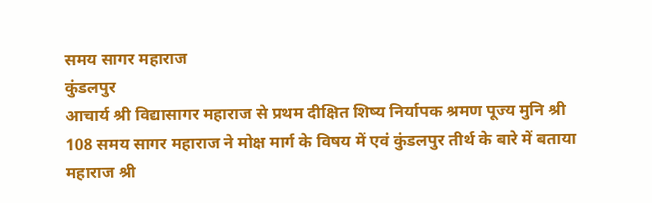समय सागर महाराज
कुंडलपुर
आचार्य श्री विद्यासागर महाराज से प्रथम दीक्षित शिष्य निर्यापक श्रमण पूज्य मुनि श्री 108 समय सागर महाराज ने मोक्ष मार्ग के विषय में एवं कुंडलपुर तीर्थ के बारे में बताया
महाराज श्री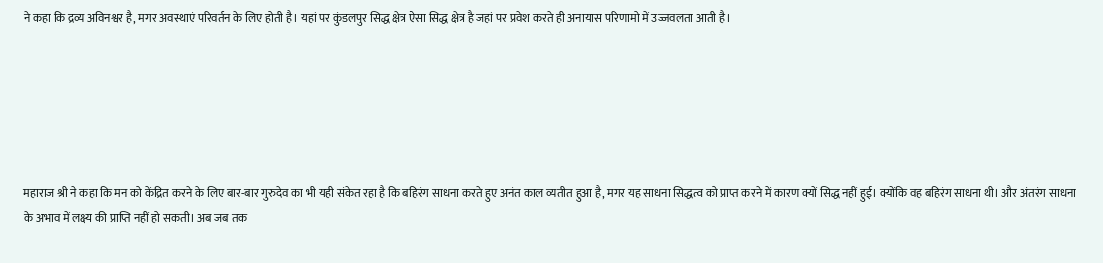ने कहा कि द्रव्य अविनश्वर है, मगर अवस्थाएं परिवर्तन के लिए होती है। यहां पर कुंडलपुर सिद्ध क्षेत्र ऐसा सिद्ध क्षेत्र है जहां पर प्रवेश करते ही अनायास परिणामो में उज्जवलता आती है।






महाराज श्री ने कहा कि मन को केंद्रित करने के लिए बार-बार गुरुदेव का भी यही संकेत रहा है कि बहिरंग साधना करते हुए अनंत काल व्यतीत हुआ है, मगर यह साधना सिद्धत्व को प्राप्त करने में कारण क्यों सिद्ध नहीं हुई। क्योंकि वह बहिरंग साधना थी। और अंतरंग साधना के अभाव में लक्ष्य की प्राप्ति नहीं हो सकती। अब जब तक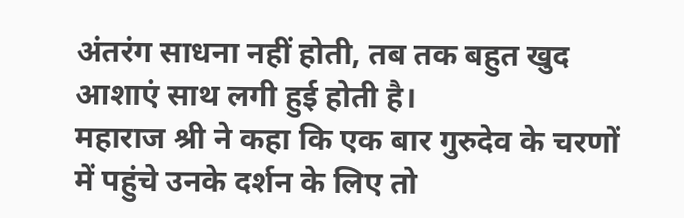अंतरंग साधना नहीं होती, तब तक बहुत खुद आशाएं साथ लगी हुई होती है।
महाराज श्री ने कहा कि एक बार गुरुदेव के चरणों में पहुंचे उनके दर्शन के लिए तो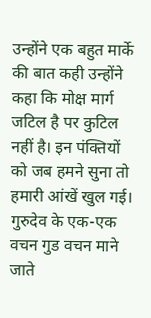उन्होंने एक बहुत मार्के की बात कही उन्होंने कहा कि मोक्ष मार्ग जटिल है पर कुटिल नहीं है। इन पंक्तियों को जब हमने सुना तो हमारी आंखें खुल गई। गुरुदेव के एक-एक वचन गुड वचन माने जाते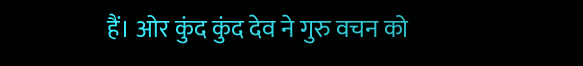हैं। ओर कुंद कुंद देव ने गुरु वचन को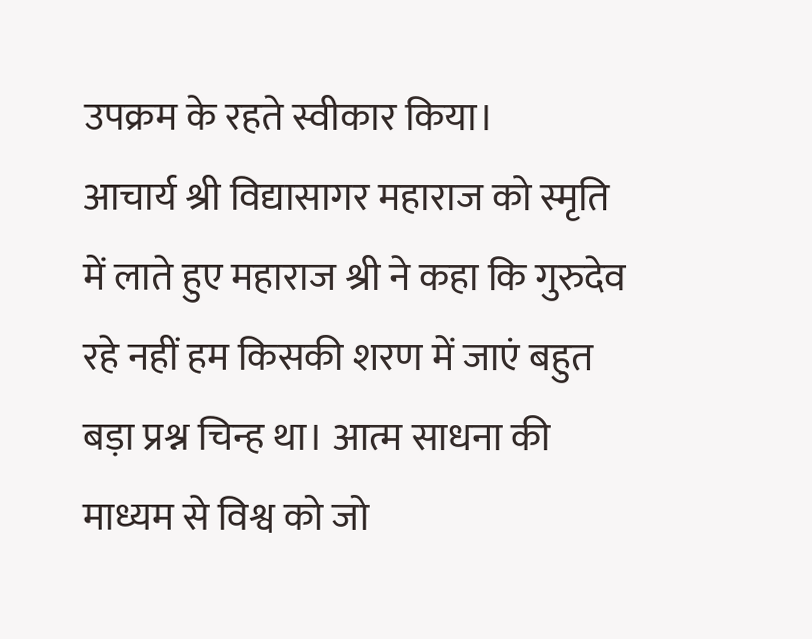उपक्रम के रहते स्वीकार किया।
आचार्य श्री विद्यासागर महाराज को स्मृति में लाते हुए महाराज श्री ने कहा कि गुरुदेव रहे नहीं हम किसकी शरण में जाएं बहुत बड़ा प्रश्न चिन्ह था। आत्म साधना की माध्यम से विश्व को जो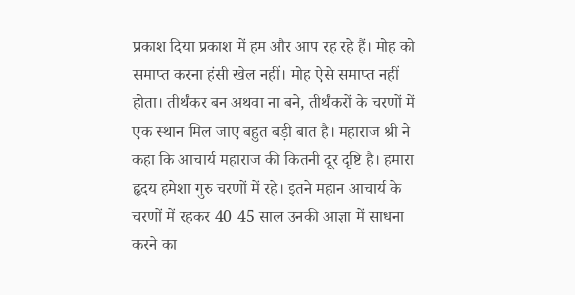प्रकाश दिया प्रकाश में हम और आप रह रहे हैं। मोह को समाप्त करना हंसी खेल नहीं। मोह ऐसे समाप्त नहीं होता। तीर्थंकर बन अथवा ना बने, तीर्थंकरों के चरणों में एक स्थान मिल जाए बहुत बड़ी बात है। महाराज श्री ने कहा कि आचार्य महाराज की कितनी दूर दृष्टि है। हमारा हृदय हमेशा गुरु चरणों में रहे। इतने महान आचार्य के चरणों में रहकर 40 45 साल उनकी आज्ञा में साधना करने का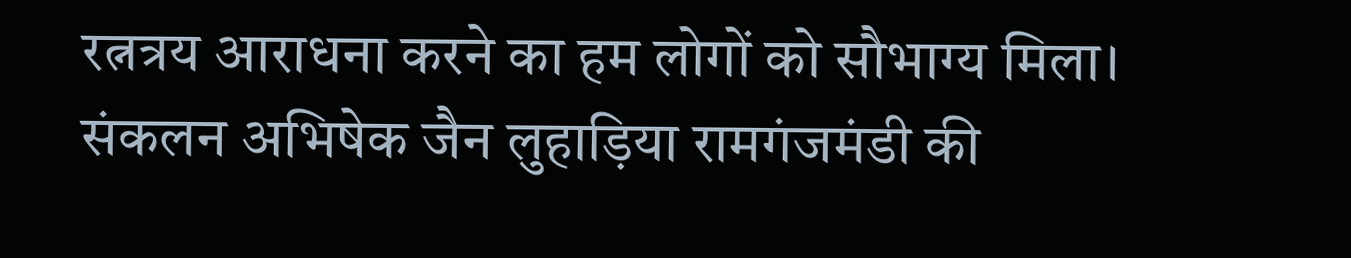रत्नत्रय आराधना करने का हम लोगों को सौभाग्य मिला।
संकलन अभिषेक जैन लुहाड़िया रामगंजमंडी की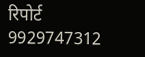रिपोर्ट 9929747312